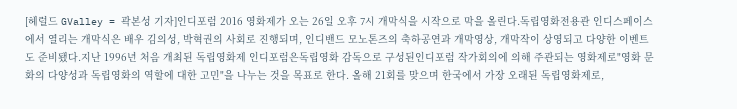[헤럴드 GValley = 곽본성 기자]인디포럼 2016 영화제가 오는 26일 오후 7시 개막식을 시작으로 막을 올린다.독립영화전용관 인디스페이스에서 열리는 개막식은 배우 김의성, 박혁권의 사회로 진행되며, 인디밴드 모노톤즈의 축하공연과 개막영상, 개막작이 상영되고 다양한 이벤트도 준비됐다.지난 1996년 처음 개최된 독립영화제 인디포럼은독립영화 감독으로 구성된인디포럼 작가회의에 의해 주관되는 영화제로"영화 문화의 다양성과 독립영화의 역할에 대한 고민"을 나누는 것을 목표로 한다. 올해 21회를 맞으며 한국에서 가장 오래된 독립영화제로,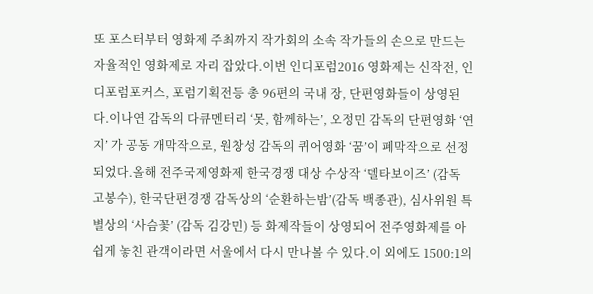또 포스터부터 영화제 주최까지 작가회의 소속 작가들의 손으로 만드는 자율적인 영화제로 자리 잡았다.이번 인디포럼2016 영화제는 신작전, 인디포럼포커스, 포럼기획전등 총 96편의 국내 장, 단편영화들이 상영된다.이나연 감독의 다큐멘터리 ‘못, 함께하는’, 오정민 감독의 단편영화 ‘연지’ 가 공동 개막작으로, 원창성 감독의 퀴어영화 ‘꿈’이 폐막작으로 선정되었다.올해 전주국제영화제 한국경쟁 대상 수상작 ‘델타보이즈’ (감독 고봉수), 한국단편경쟁 감독상의 ‘순환하는밤’(감독 백종관), 심사위원 특별상의 ‘사슴꽃’ (감독 김강민) 등 화제작들이 상영되어 전주영화제를 아쉽게 놓친 관객이라면 서울에서 다시 만나볼 수 있다.이 외에도 1500:1의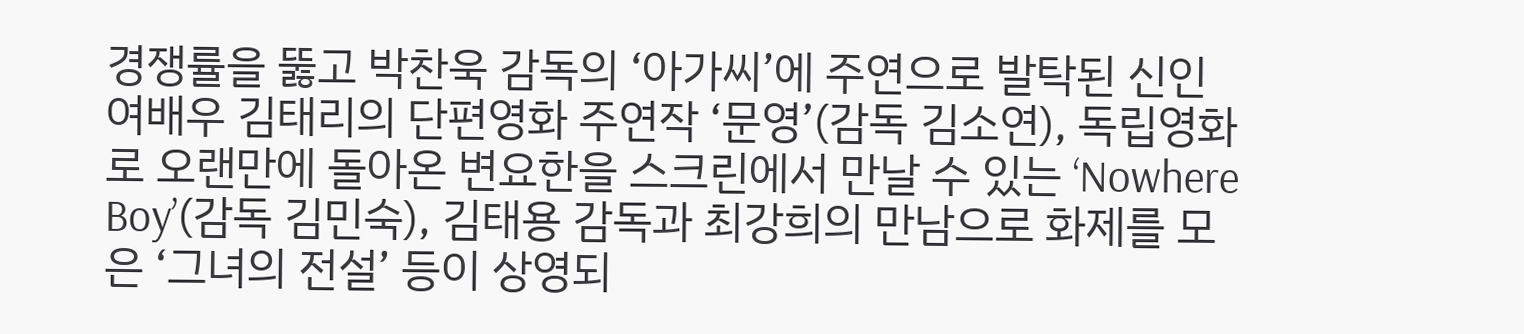경쟁률을 뚫고 박찬욱 감독의 ‘아가씨’에 주연으로 발탁된 신인 여배우 김태리의 단편영화 주연작 ‘문영’(감독 김소연), 독립영화로 오랜만에 돌아온 변요한을 스크린에서 만날 수 있는 ‘Nowhere Boy’(감독 김민숙), 김태용 감독과 최강희의 만남으로 화제를 모은 ‘그녀의 전설’ 등이 상영되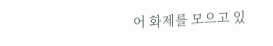어 화제를 모으고 있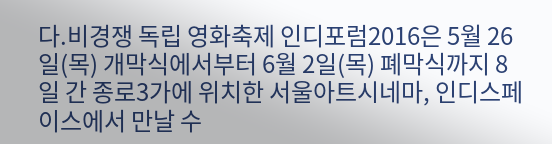다.비경쟁 독립 영화축제 인디포럼2016은 5월 26일(목) 개막식에서부터 6월 2일(목) 폐막식까지 8일 간 종로3가에 위치한 서울아트시네마, 인디스페이스에서 만날 수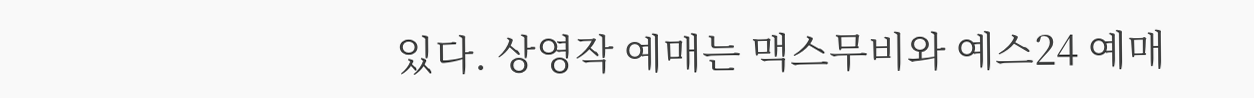있다. 상영작 예매는 맥스무비와 예스24 예매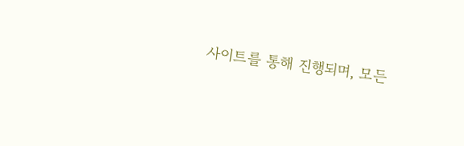사이트를 통해 진행되며, 모든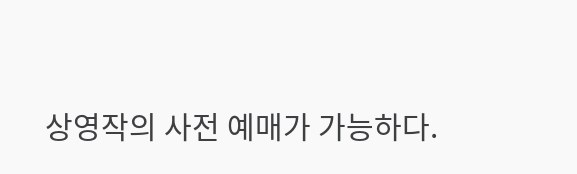상영작의 사전 예매가 가능하다.